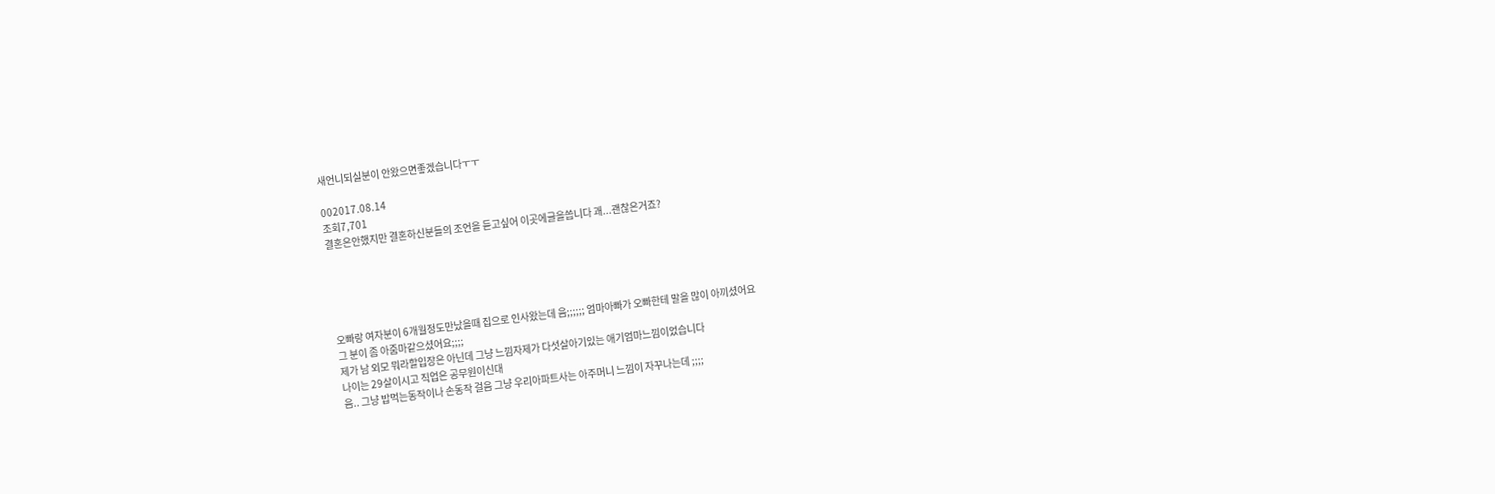새언니되실분이 안왔으면좋겠습니다ㅜㅜ

002017.08.14
조회7,701
결혼은안했지만 결혼하신분들의 조언을 듣고싶어 이곳에글을씁니다 괘...괜찮은거죠?





오빠랑 여자분이 6개월정도만났을때 집으로 인사왔는데 음;;;;;; 엄마아빠가 오빠한테 말을 많이 아끼셨어요
그 분이 좀 아줌마같으셨어요;;;;
제가 남 외모 뭐라할입장은 아닌데 그냥 느낌자제가 다섯살아기있는 애기엄마느낌이었습니다
나이는 29살이시고 직업은 공무원이신대
음.. 그냥 밥먹는동작이나 손동작 걸음 그냥 우리아파트사는 아주머니 느낌이 자꾸나는데 ;;;;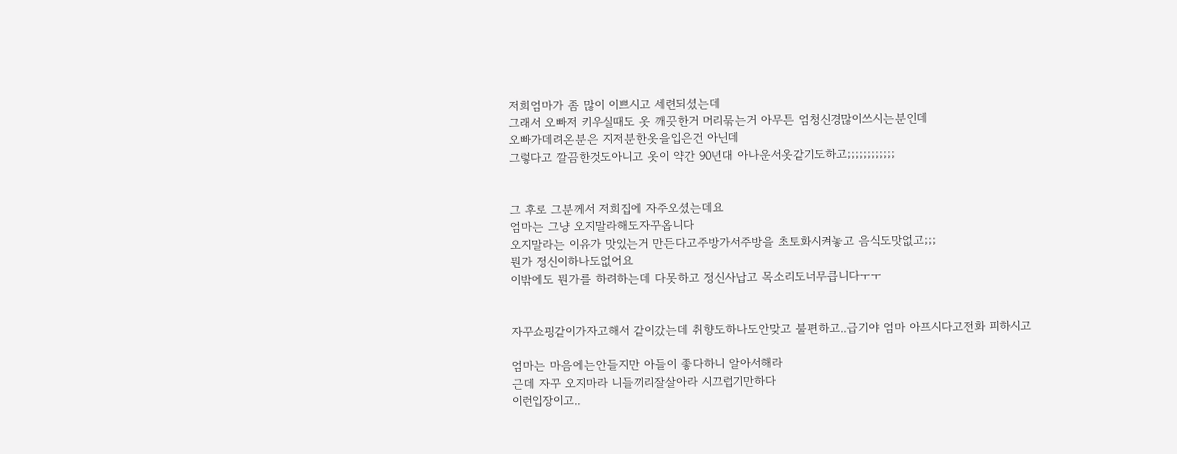저희엄마가 좀 많이 이쁘시고 세련되셨는데
그래서 오빠저 키우실때도 옷 깨끗한거 머리묶는거 아무튼 엄청신경많이쓰시는분인데
오빠가데려온분은 지저분한옷을입은건 아닌데
그렇다고 깔끔한것도아니고 옷이 약간 90년대 아나운서옷같기도하고;;;;;;;;;;;;


그 후로 그분께서 저희집에 자주오셨는데요
엄마는 그냥 오지말라해도자꾸옵니다
오지말라는 이유가 맛있는거 만든다고주방가서주방을 초토화시켜놓고 음식도맛없고;;;
뭔가 정신이하나도없어요
이밖에도 뭔가를 하려하는데 다못하고 정신사납고 목소리도너무큽니다ㅜㅜ


자꾸쇼핑같이가자고해서 같이갔는데 취향도하나도안맞고 불편하고..급기야 엄마 아프시다고전화 피하시고

엄마는 마음에는안들지만 아들이 좋다하니 알아서해라
근데 자꾸 오지마라 니들끼리잘살아라 시끄럽기만하다
이런입장이고..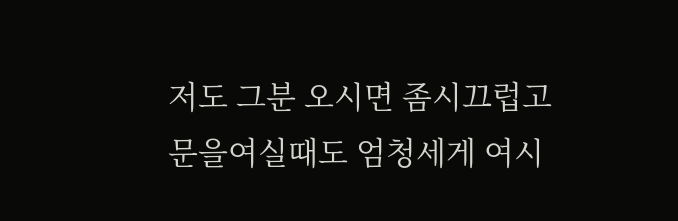저도 그분 오시면 좀시끄럽고 문을여실때도 엄청세게 여시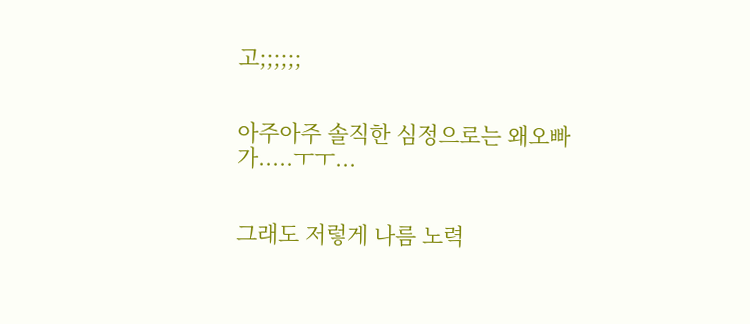고;;;;;;


아주아주 솔직한 심정으로는 왜오빠가.....ㅜㅜ...


그래도 저렇게 나름 노력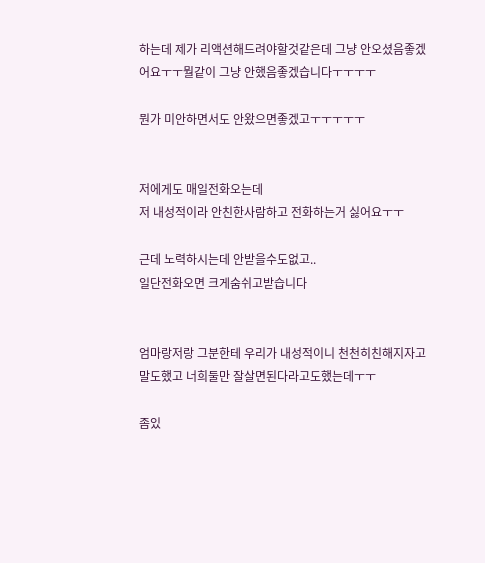하는데 제가 리액션해드려야할것같은데 그냥 안오셨음좋겠어요ㅜㅜ뭘같이 그냥 안했음좋겠습니다ㅜㅜㅜㅜ

뭔가 미안하면서도 안왔으면좋겠고ㅜㅜㅜㅜㅜ


저에게도 매일전화오는데
저 내성적이라 안친한사람하고 전화하는거 싫어요ㅜㅜ

근데 노력하시는데 안받을수도없고..
일단전화오면 크게숨쉬고받습니다


엄마랑저랑 그분한테 우리가 내성적이니 천천히친해지자고 말도했고 너희둘만 잘살면된다라고도했는데ㅜㅜ

좀있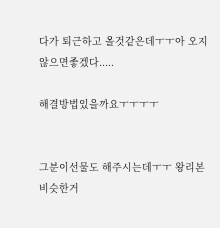다가 퇴근하고 올것같은데ㅜㅜ아 오지않으면좋겠다.....

해결방법있을까요ㅜㅜㅜㅜ


그분이선물도 해주시는데ㅜㅜ 왕리본 비슷한거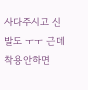사다주시고 신발도 ㅜㅜ 근데 착용안하면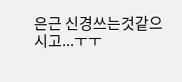은근 신경쓰는것같으시고...ㅜㅜ